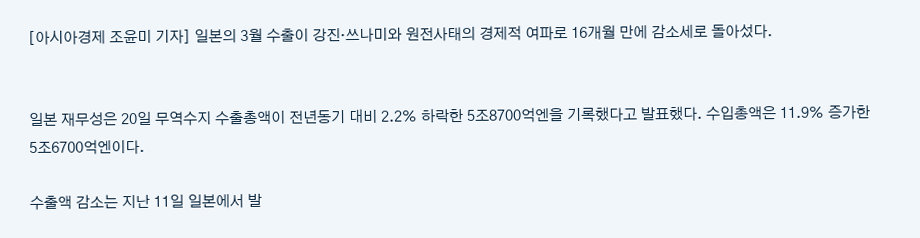[아시아경제 조윤미 기자] 일본의 3월 수출이 강진·쓰나미와 원전사태의 경제적 여파로 16개월 만에 감소세로 돌아섰다.


일본 재무성은 20일 무역수지 수출총액이 전년동기 대비 2.2% 하락한 5조8700억엔을 기록했다고 발표했다. 수입총액은 11.9% 증가한 5조6700억엔이다.

수출액 감소는 지난 11일 일본에서 발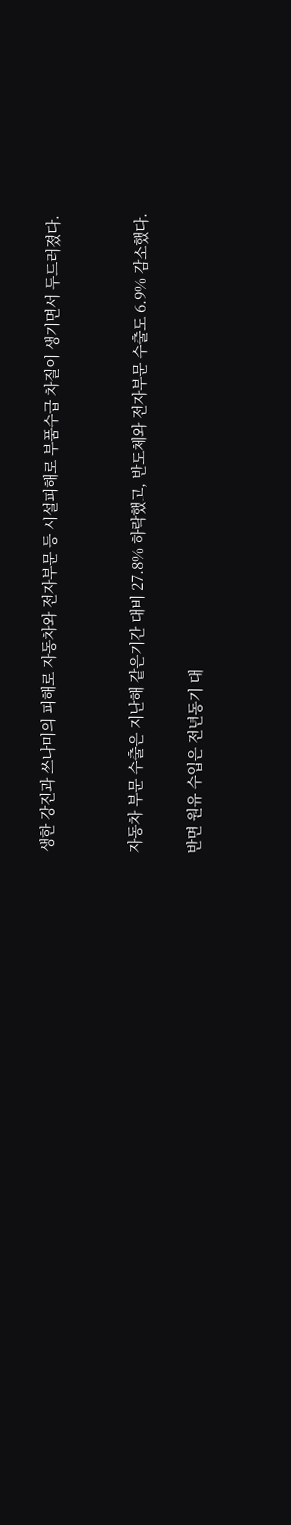생한 강진과 쓰나미의 피해로 자동차와 전자부문 등 시설피해로 부품수급 차질이 생기면서 두드러졌다.


자동차 부문 수출은 지난해 같은기간 대비 27.8% 하락했고, 반도체와 전자부문 수출도 6.9% 감소했다.

반면 원유 수입은 전년동기 대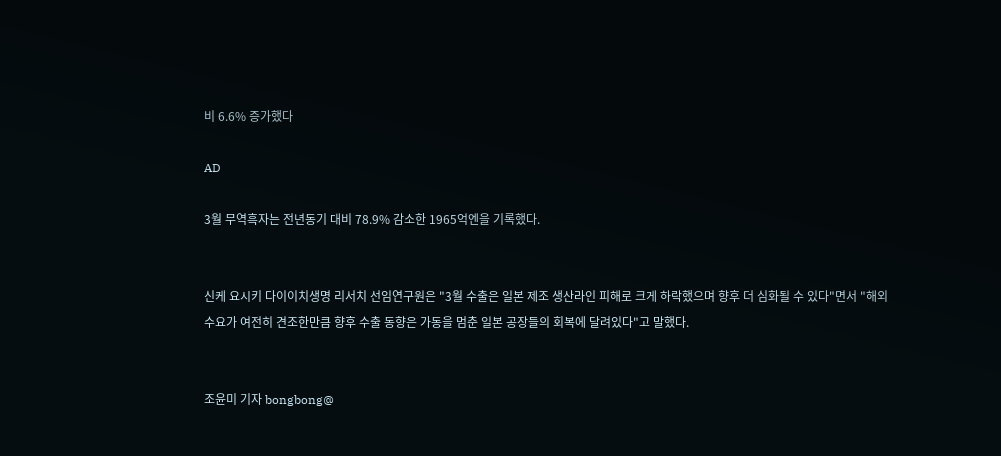비 6.6% 증가했다

AD

3월 무역흑자는 전년동기 대비 78.9% 감소한 1965억엔을 기록했다.


신케 요시키 다이이치생명 리서치 선임연구원은 "3월 수출은 일본 제조 생산라인 피해로 크게 하락했으며 향후 더 심화될 수 있다"면서 "해외 수요가 여전히 견조한만큼 향후 수출 동향은 가동을 멈춘 일본 공장들의 회복에 달려있다"고 말했다.


조윤미 기자 bongbong@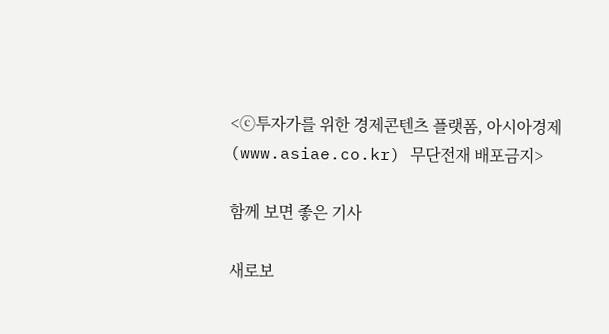<ⓒ투자가를 위한 경제콘텐츠 플랫폼, 아시아경제(www.asiae.co.kr) 무단전재 배포금지>

함께 보면 좋은 기사

새로보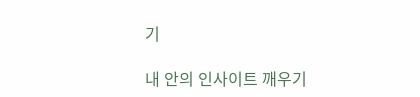기

내 안의 인사이트 깨우기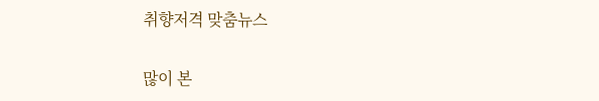취향저격 맞춤뉴스

많이 본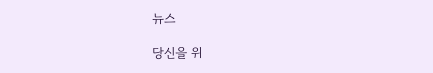뉴스

당신을 위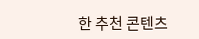한 추천 콘텐츠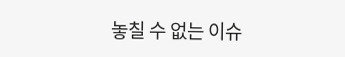놓칠 수 없는 이슈